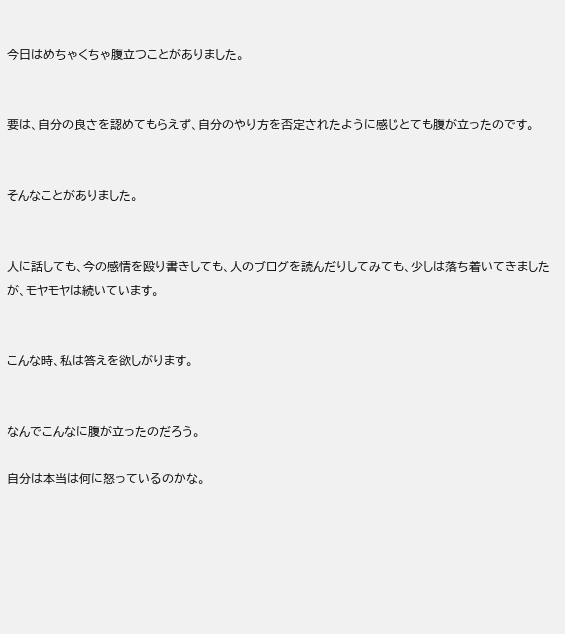今日はめちゃくちゃ腹立つことがありました。


要は、自分の良さを認めてもらえず、自分のやり方を否定されたように感じとても腹が立ったのです。


そんなことがありました。


人に話しても、今の感情を殴り書きしても、人のブログを読んだりしてみても、少しは落ち着いてきましたが、モヤモヤは続いています。


こんな時、私は答えを欲しがります。


なんでこんなに腹が立ったのだろう。

自分は本当は何に怒っているのかな。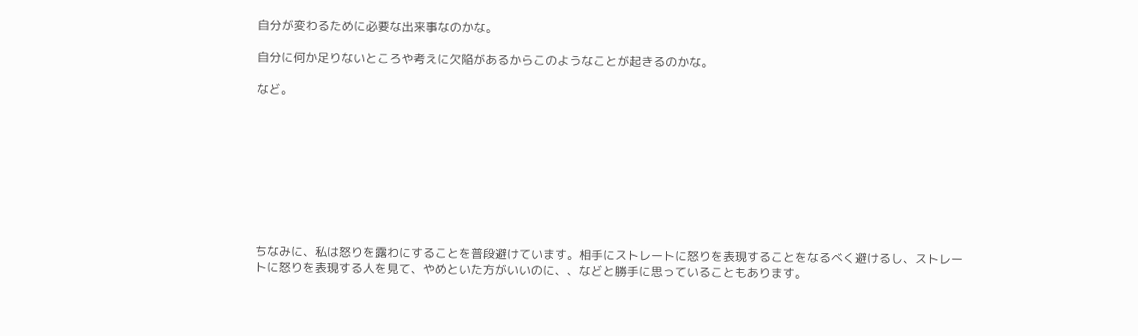自分が変わるために必要な出来事なのかな。

自分に何か足りないところや考えに欠陥があるからこのようなことが起きるのかな。

など。









ちなみに、私は怒りを露わにすることを普段避けています。相手にストレートに怒りを表現することをなるべく避けるし、ストレートに怒りを表現する人を見て、やめといた方がいいのに、、などと勝手に思っていることもあります。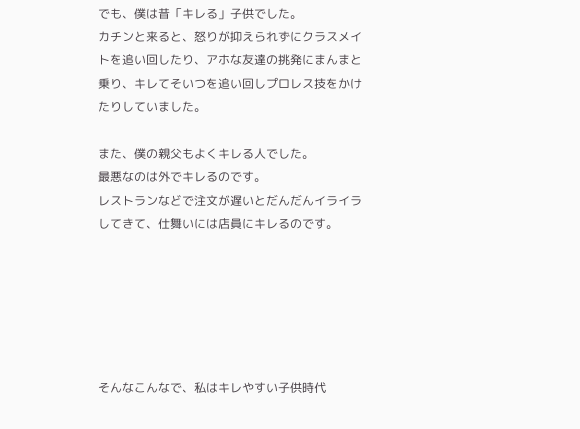でも、僕は昔「キレる」子供でした。
カチンと来ると、怒りが抑えられずにクラスメイトを追い回したり、アホな友達の挑発にまんまと乗り、キレてそいつを追い回しプロレス技をかけたりしていました。

また、僕の親父もよくキレる人でした。
最悪なのは外でキレるのです。
レストランなどで注文が遅いとだんだんイライラしてきて、仕舞いには店員にキレるのです。






そんなこんなで、私はキレやすい子供時代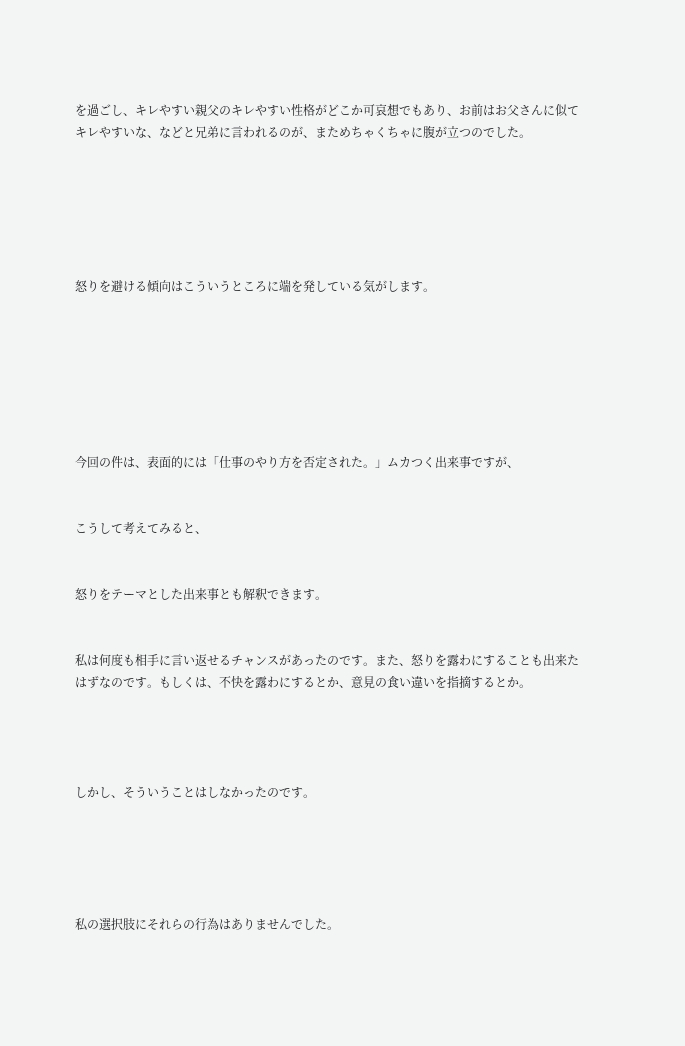を過ごし、キレやすい親父のキレやすい性格がどこか可哀想でもあり、お前はお父さんに似てキレやすいな、などと兄弟に言われるのが、まためちゃくちゃに腹が立つのでした。






怒りを避ける傾向はこういうところに端を発している気がします。







今回の件は、表面的には「仕事のやり方を否定された。」ムカつく出来事ですが、


こうして考えてみると、


怒りをテーマとした出来事とも解釈できます。


私は何度も相手に言い返せるチャンスがあったのです。また、怒りを露わにすることも出来たはずなのです。もしくは、不快を露わにするとか、意見の食い違いを指摘するとか。




しかし、そういうことはしなかったのです。





私の選択肢にそれらの行為はありませんでした。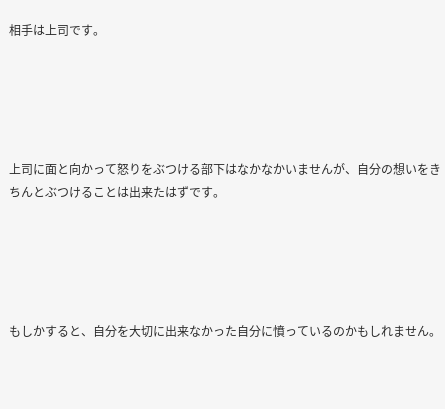相手は上司です。





上司に面と向かって怒りをぶつける部下はなかなかいませんが、自分の想いをきちんとぶつけることは出来たはずです。





もしかすると、自分を大切に出来なかった自分に憤っているのかもしれません。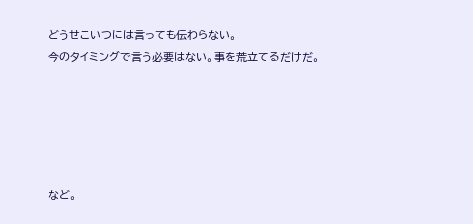どうせこいつには言っても伝わらない。
今のタイミングで言う必要はない。事を荒立てるだけだ。





など。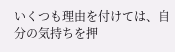いくつも理由を付けては、自分の気持ちを押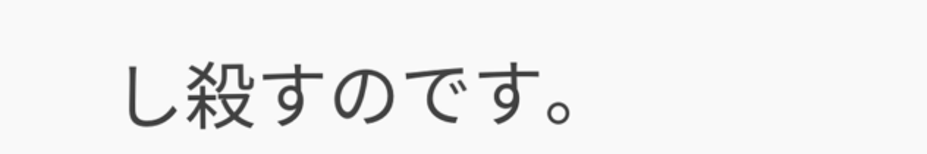し殺すのです。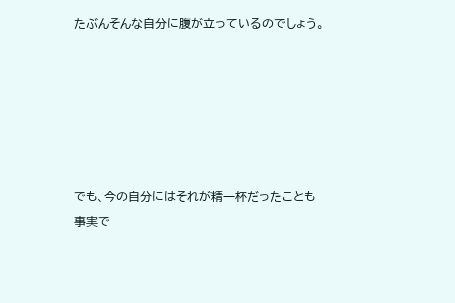たぶんそんな自分に腹が立っているのでしょう。






でも、今の自分にはそれが精一杯だったことも事実で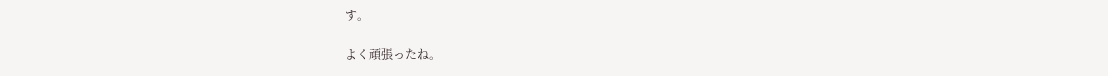す。

よく頑張ったね。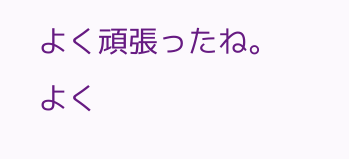よく頑張ったね。
よく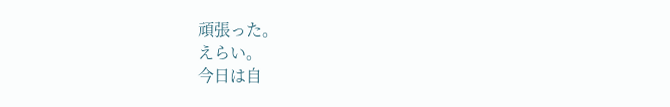頑張った。
えらい。
今日は自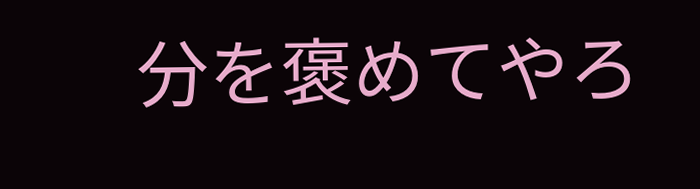分を褒めてやろ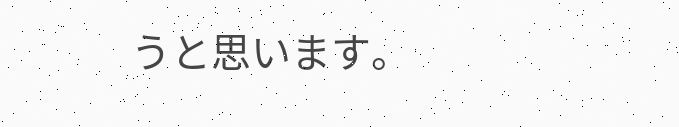うと思います。